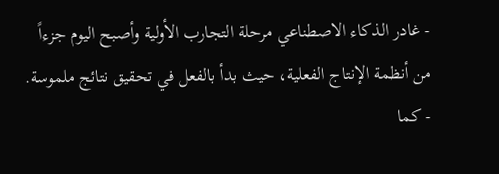- غادر الذكاء الاصطناعي مرحلة التجارب الأولية وأصبح اليوم جزءاً من أنظمة الإنتاج الفعلية، حيث بدأ بالفعل في تحقيق نتائج ملموسة.
- كما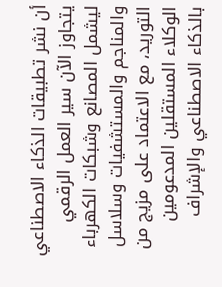أن نشر تطبيقات الذكاء الاصطناعي يتجاوز الآن سير العمل الرقمي ليشمل المصانع وشبكات الكهرباء والمناجم والمستشفيات وسلاسل التوريد، مع الاعتماد على مزيج من الوكلاء المستقلين المدعومين بالذكاء الاصطناعي والإشراف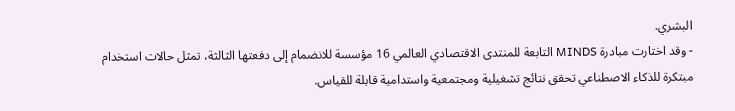البشري.
- وقد اختارت مبادرة MINDS التابعة للمنتدى الاقتصادي العالمي 16 مؤسسة للانضمام إلى دفعتها الثالثة، تمثل حالات استخدام مبتكرة للذكاء الاصطناعي تحقق نتائج تشغيلية ومجتمعية واستدامية قابلة للقياس.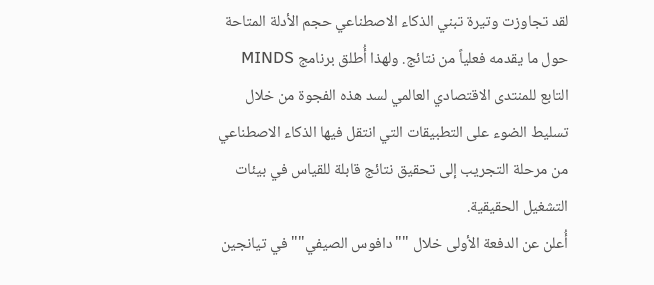لقد تجاوزت وتيرة تبني الذكاء الاصطناعي حجم الأدلة المتاحة حول ما يقدمه فعلياً من نتائج. ولهذا أُطلق برنامج MINDS التابع للمنتدى الاقتصادي العالمي لسد هذه الفجوة من خلال تسليط الضوء على التطبيقات التي انتقل فيها الذكاء الاصطناعي من مرحلة التجريب إلى تحقيق نتائج قابلة للقياس في بيئات التشغيل الحقيقية.
أُعلن عن الدفعة الأولى خلال ""دافوس الصيفي"" في تيانجين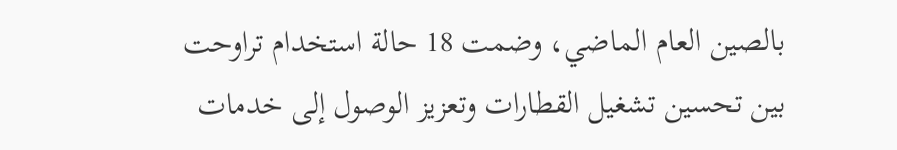بالصين العام الماضي، وضمت 18 حالة استخدام تراوحت بين تحسين تشغيل القطارات وتعزيز الوصول إلى خدمات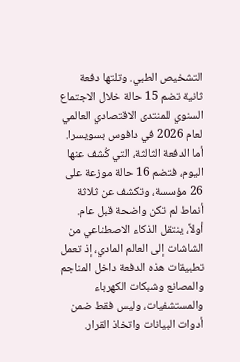التشخيص الطبي. وتلتها دفعة ثانية تضم 15 حالة خلال الاجتماع السنوي للمنتدى الاقتصادي العالمي لعام 2026 في دافوس بسويسرا.
أما الدفعة الثالثة، التي كُشف عنها اليوم، فتضم 16 حالة موزعة على 26 مؤسسة، وتكشف عن ثلاثة أنماط لم تكن واضحة قبل عام.
أولاً، ينتقل الذكاء الاصطناعي من الشاشات إلى العالم المادي، إذ تعمل تطبيقات هذه الدفعة داخل المناجم والمصانع وشبكات الكهرباء والمستشفيات، وليس فقط ضمن أدوات البيانات واتخاذ القرار.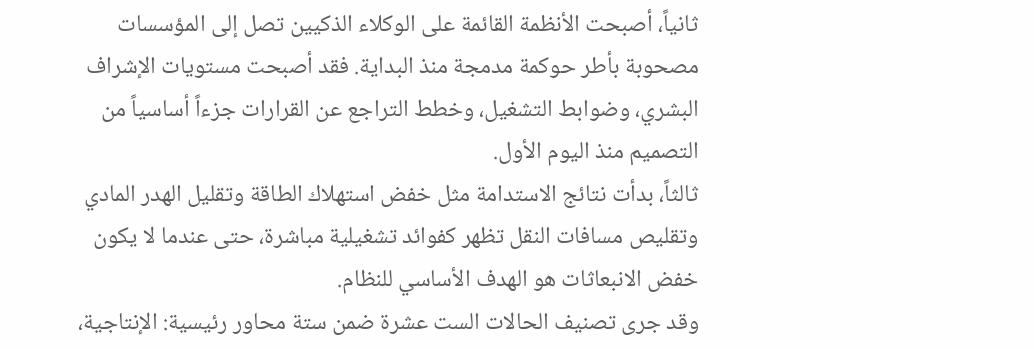ثانياً، أصبحت الأنظمة القائمة على الوكلاء الذكيين تصل إلى المؤسسات مصحوبة بأطر حوكمة مدمجة منذ البداية. فقد أصبحت مستويات الإشراف البشري، وضوابط التشغيل، وخطط التراجع عن القرارات جزءاً أساسياً من التصميم منذ اليوم الأول.
ثالثاً، بدأت نتائج الاستدامة مثل خفض استهلاك الطاقة وتقليل الهدر المادي وتقليص مسافات النقل تظهر كفوائد تشغيلية مباشرة، حتى عندما لا يكون خفض الانبعاثات هو الهدف الأساسي للنظام.
وقد جرى تصنيف الحالات الست عشرة ضمن ستة محاور رئيسية: الإنتاجية،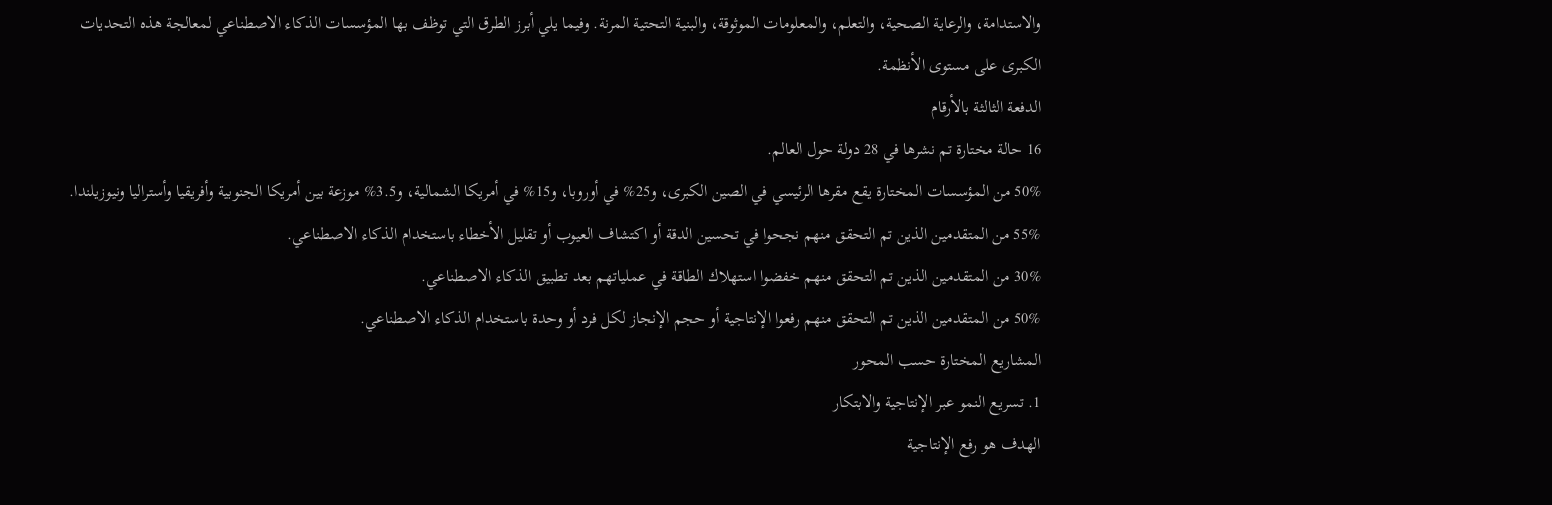والاستدامة، والرعاية الصحية، والتعلم، والمعلومات الموثوقة، والبنية التحتية المرنة. وفيما يلي أبرز الطرق التي توظف بها المؤسسات الذكاء الاصطناعي لمعالجة هذه التحديات الكبرى على مستوى الأنظمة.
الدفعة الثالثة بالأرقام
16 حالة مختارة تم نشرها في 28 دولة حول العالم.
50% من المؤسسات المختارة يقع مقرها الرئيسي في الصين الكبرى، و25% في أوروبا، و15% في أمريكا الشمالية، و3.5% موزعة بين أمريكا الجنوبية وأفريقيا وأستراليا ونيوزيلندا.
55% من المتقدمين الذين تم التحقق منهم نجحوا في تحسين الدقة أو اكتشاف العيوب أو تقليل الأخطاء باستخدام الذكاء الاصطناعي.
30% من المتقدمين الذين تم التحقق منهم خفضوا استهلاك الطاقة في عملياتهم بعد تطبيق الذكاء الاصطناعي.
50% من المتقدمين الذين تم التحقق منهم رفعوا الإنتاجية أو حجم الإنجاز لكل فرد أو وحدة باستخدام الذكاء الاصطناعي.
المشاريع المختارة حسب المحور
1. تسريع النمو عبر الإنتاجية والابتكار
الهدف هو رفع الإنتاجية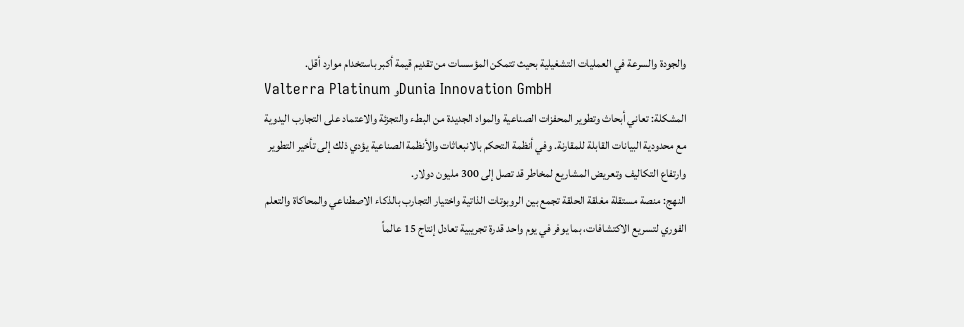والجودة والسرعة في العمليات التشغيلية بحيث تتمكن المؤسسات من تقديم قيمة أكبر باستخدام موارد أقل.
Valterra Platinum وDunia Innovation GmbH
المشكلة: تعاني أبحاث وتطوير المحفزات الصناعية والمواد الجديدة من البطء والتجزئة والاعتماد على التجارب اليدوية مع محدودية البيانات القابلة للمقارنة. وفي أنظمة التحكم بالانبعاثات والأنظمة الصناعية يؤدي ذلك إلى تأخير التطوير وارتفاع التكاليف وتعريض المشاريع لمخاطر قد تصل إلى 300 مليون دولار.
النهج: منصة مستقلة مغلقة الحلقة تجمع بين الروبوتات الذاتية واختيار التجارب بالذكاء الاصطناعي والمحاكاة والتعلم الفوري لتسريع الاكتشافات، بما يوفر في يوم واحد قدرة تجريبية تعادل إنتاج 15 عالماً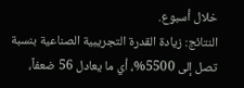خلال أسبوع.
النتائج: زيادة القدرة التجريبية الصناعية بنسبة تصل إلى 5500%، أي ما يعادل 56 ضعفاً،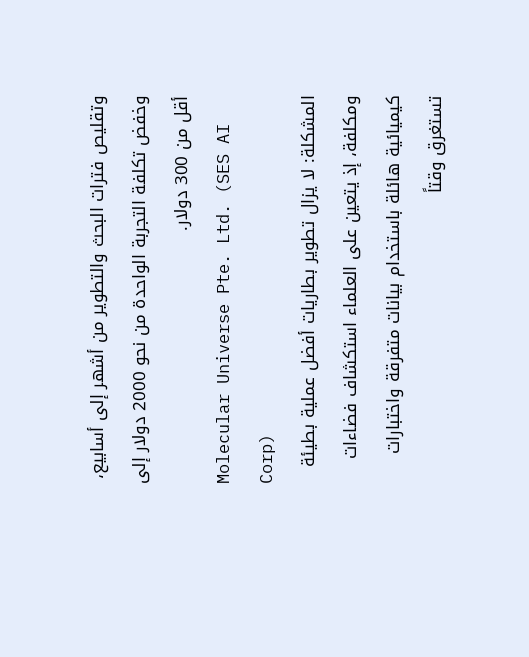وتقليص فترات البحث والتطوير من أشهر إلى أسابيع، وخفض تكلفة التجربة الواحدة من نحو 2000 دولار إلى أقل من 300 دولار.
Molecular Universe Pte. Ltd. (SES AI Corp)
المشكلة: لا يزال تطوير بطاريات أفضل عملية بطيئة ومكلفة، إذ يتعين على العلماء استكشاف فضاءات كيميائية هائلة باستخدام بيانات متفرقة واختبارات تستغرق وقتاً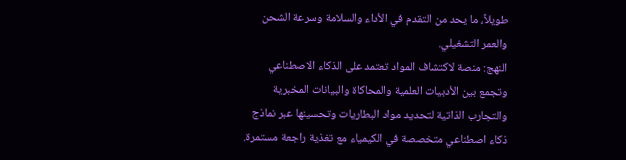طويلاً، ما يحد من التقدم في الأداء والسلامة وسرعة الشحن والعمر التشغيلي.
النهج: منصة لاكتشاف المواد تعتمد على الذكاء الاصطناعي وتجمع بين الأدبيات العلمية والمحاكاة والبيانات المخبرية والتجارب الذاتية لتحديد مواد البطاريات وتحسينها عبر نماذج ذكاء اصطناعي متخصصة في الكيمياء مع تغذية راجعة مستمرة.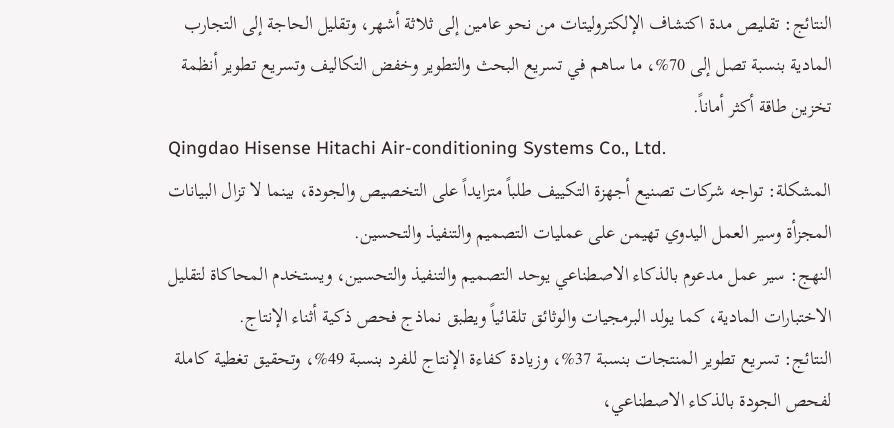النتائج: تقليص مدة اكتشاف الإلكتروليتات من نحو عامين إلى ثلاثة أشهر، وتقليل الحاجة إلى التجارب المادية بنسبة تصل إلى 70%، ما ساهم في تسريع البحث والتطوير وخفض التكاليف وتسريع تطوير أنظمة تخزين طاقة أكثر أماناً.
Qingdao Hisense Hitachi Air-conditioning Systems Co., Ltd.
المشكلة: تواجه شركات تصنيع أجهزة التكييف طلباً متزايداً على التخصيص والجودة، بينما لا تزال البيانات المجزأة وسير العمل اليدوي تهيمن على عمليات التصميم والتنفيذ والتحسين.
النهج: سير عمل مدعوم بالذكاء الاصطناعي يوحد التصميم والتنفيذ والتحسين، ويستخدم المحاكاة لتقليل الاختبارات المادية، كما يولد البرمجيات والوثائق تلقائياً ويطبق نماذج فحص ذكية أثناء الإنتاج.
النتائج: تسريع تطوير المنتجات بنسبة 37%، وزيادة كفاءة الإنتاج للفرد بنسبة 49%، وتحقيق تغطية كاملة لفحص الجودة بالذكاء الاصطناعي،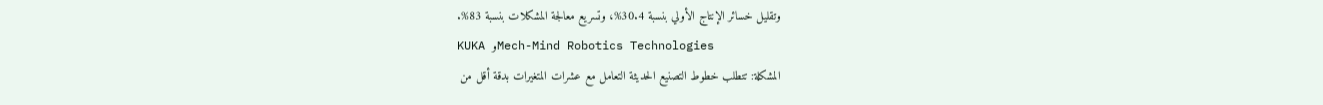وتقليل خسائر الإنتاج الأولي بنسبة 30.4%، وتسريع معالجة المشكلات بنسبة 83%.
KUKA وMech-Mind Robotics Technologies
المشكلة: تتطلب خطوط التصنيع الحديثة التعامل مع عشرات المتغيرات بدقة أقل من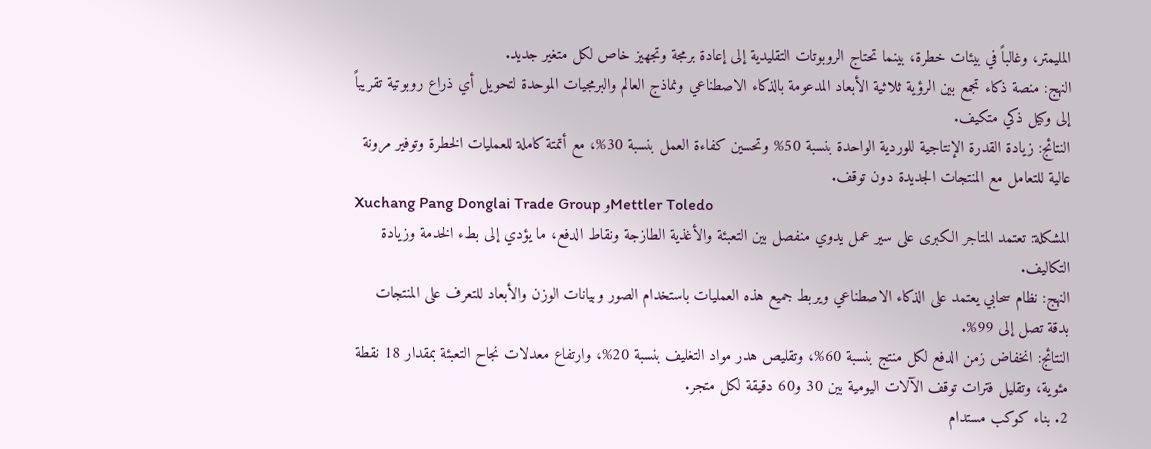المليمتر، وغالباً في بيئات خطرة، بينما تحتاج الروبوتات التقليدية إلى إعادة برمجة وتجهيز خاص لكل متغير جديد.
النهج: منصة ذكاء تجمع بين الرؤية ثلاثية الأبعاد المدعومة بالذكاء الاصطناعي ونماذج العالم والبرمجيات الموحدة لتحويل أي ذراع روبوتية تقريباً إلى وكيل ذكي متكيف.
النتائج: زيادة القدرة الإنتاجية للوردية الواحدة بنسبة 50% وتحسين كفاءة العمل بنسبة 30%، مع أتمتة كاملة للعمليات الخطرة وتوفير مرونة عالية للتعامل مع المنتجات الجديدة دون توقف.
Xuchang Pang Donglai Trade Group وMettler Toledo
المشكلة: تعتمد المتاجر الكبرى على سير عمل يدوي منفصل بين التعبئة والأغذية الطازجة ونقاط الدفع، ما يؤدي إلى بطء الخدمة وزيادة التكاليف.
النهج: نظام سحابي يعتمد على الذكاء الاصطناعي ويربط جميع هذه العمليات باستخدام الصور وبيانات الوزن والأبعاد للتعرف على المنتجات بدقة تصل إلى 99%.
النتائج: انخفاض زمن الدفع لكل منتج بنسبة 60%، وتقليص هدر مواد التغليف بنسبة 20%، وارتفاع معدلات نجاح التعبئة بمقدار 18 نقطة مئوية، وتقليل فترات توقف الآلات اليومية بين 30 و60 دقيقة لكل متجر.
2. بناء كوكب مستدام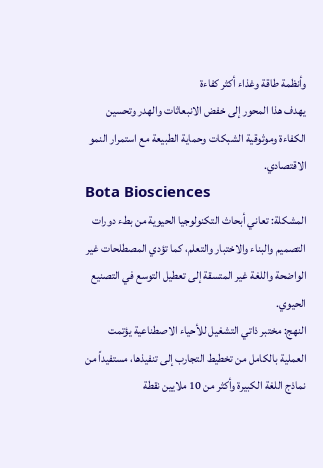وأنظمة طاقة وغذاء أكثر كفاءة
يهدف هذا المحور إلى خفض الانبعاثات والهدر وتحسين الكفاءة وموثوقية الشبكات وحماية الطبيعة مع استمرار النمو الاقتصادي.
Bota Biosciences
المشكلة: تعاني أبحاث التكنولوجيا الحيوية من بطء دورات التصميم والبناء والاختبار والتعلم، كما تؤدي المصطلحات غير الواضحة واللغة غير المتسقة إلى تعطيل التوسع في التصنيع الحيوي.
النهج: مختبر ذاتي التشغيل للأحياء الاصطناعية يؤتمت العملية بالكامل من تخطيط التجارب إلى تنفيذها، مستفيداً من نماذج اللغة الكبيرة وأكثر من 10 ملايين نقطة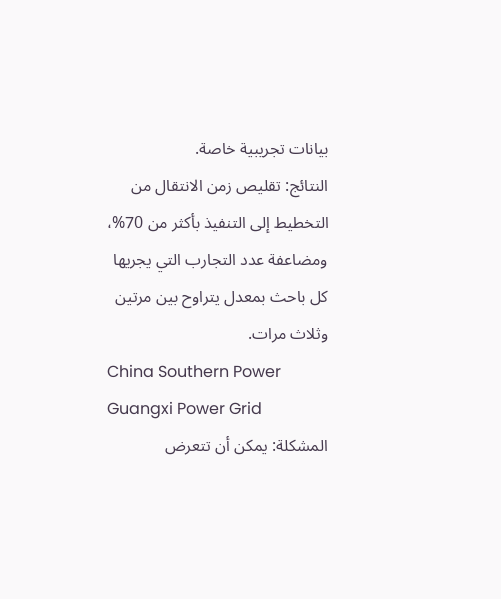بيانات تجريبية خاصة.
النتائج: تقليص زمن الانتقال من التخطيط إلى التنفيذ بأكثر من 70%، ومضاعفة عدد التجارب التي يجريها كل باحث بمعدل يتراوح بين مرتين وثلاث مرات.
China Southern Power Guangxi Power Grid
المشكلة: يمكن أن تتعرض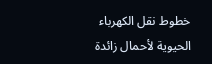خطوط نقل الكهرباء الحيوية لأحمال زائدة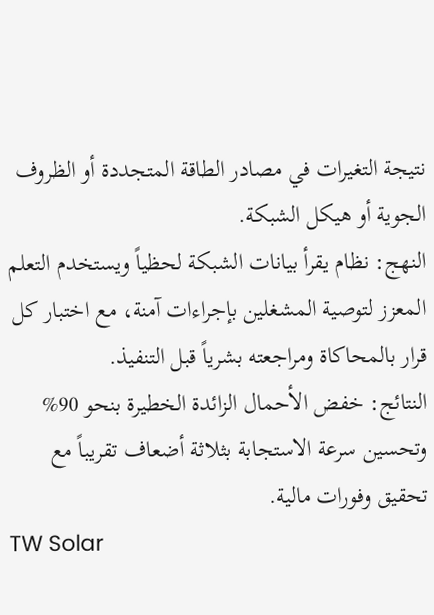نتيجة التغيرات في مصادر الطاقة المتجددة أو الظروف الجوية أو هيكل الشبكة.
النهج: نظام يقرأ بيانات الشبكة لحظياً ويستخدم التعلم المعزز لتوصية المشغلين بإجراءات آمنة، مع اختبار كل قرار بالمحاكاة ومراجعته بشرياً قبل التنفيذ.
النتائج: خفض الأحمال الزائدة الخطيرة بنحو 90% وتحسين سرعة الاستجابة بثلاثة أضعاف تقريباً مع تحقيق وفورات مالية.
TW Solar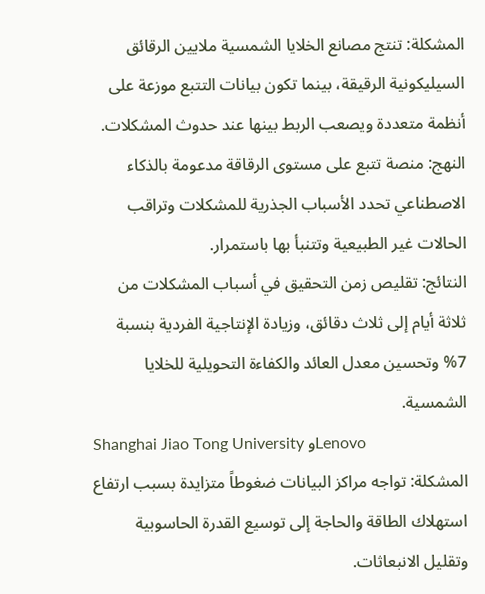المشكلة: تنتج مصانع الخلايا الشمسية ملايين الرقائق السيليكونية الرقيقة، بينما تكون بيانات التتبع موزعة على أنظمة متعددة ويصعب الربط بينها عند حدوث المشكلات.
النهج: منصة تتبع على مستوى الرقاقة مدعومة بالذكاء الاصطناعي تحدد الأسباب الجذرية للمشكلات وتراقب الحالات غير الطبيعية وتتنبأ بها باستمرار.
النتائج: تقليص زمن التحقيق في أسباب المشكلات من ثلاثة أيام إلى ثلاث دقائق، وزيادة الإنتاجية الفردية بنسبة 7% وتحسين معدل العائد والكفاءة التحويلية للخلايا الشمسية.
Shanghai Jiao Tong University وLenovo
المشكلة: تواجه مراكز البيانات ضغوطاً متزايدة بسبب ارتفاع استهلاك الطاقة والحاجة إلى توسيع القدرة الحاسوبية وتقليل الانبعاثات.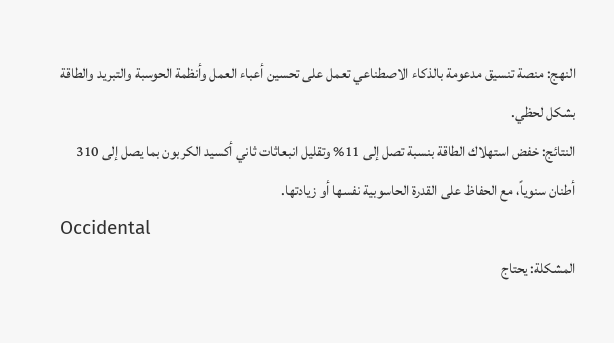النهج: منصة تنسيق مدعومة بالذكاء الاصطناعي تعمل على تحسين أعباء العمل وأنظمة الحوسبة والتبريد والطاقة بشكل لحظي.
النتائج: خفض استهلاك الطاقة بنسبة تصل إلى 11% وتقليل انبعاثات ثاني أكسيد الكربون بما يصل إلى 310 أطنان سنوياً، مع الحفاظ على القدرة الحاسوبية نفسها أو زيادتها.
Occidental
المشكلة: يحتاج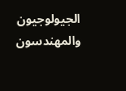الجيولوجيون والمهندسون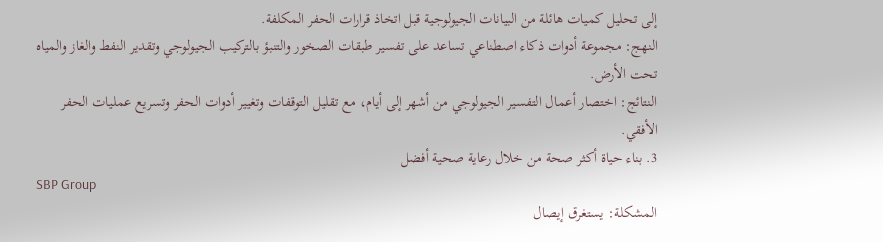إلى تحليل كميات هائلة من البيانات الجيولوجية قبل اتخاذ قرارات الحفر المكلفة.
النهج: مجموعة أدوات ذكاء اصطناعي تساعد على تفسير طبقات الصخور والتنبؤ بالتركيب الجيولوجي وتقدير النفط والغاز والمياه تحت الأرض.
النتائج: اختصار أعمال التفسير الجيولوجي من أشهر إلى أيام، مع تقليل التوقفات وتغيير أدوات الحفر وتسريع عمليات الحفر الأفقي.
3. بناء حياة أكثر صحة من خلال رعاية صحية أفضل
SBP Group
المشكلة: يستغرق إيصال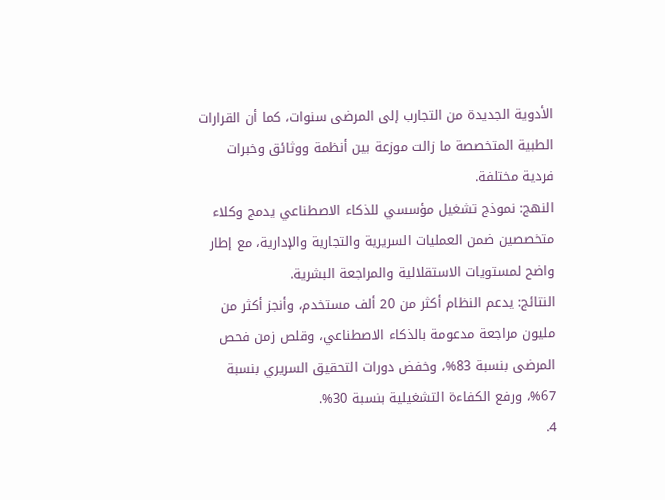الأدوية الجديدة من التجارب إلى المرضى سنوات، كما أن القرارات الطبية المتخصصة ما زالت موزعة بين أنظمة ووثائق وخبرات فردية مختلفة.
النهج: نموذج تشغيل مؤسسي للذكاء الاصطناعي يدمج وكلاء متخصصين ضمن العمليات السريرية والتجارية والإدارية، مع إطار واضح لمستويات الاستقلالية والمراجعة البشرية.
النتائج: يدعم النظام أكثر من 20 ألف مستخدم، وأنجز أكثر من مليون مراجعة مدعومة بالذكاء الاصطناعي، وقلص زمن فحص المرضى بنسبة 83%، وخفض دورات التحقيق السريري بنسبة 67%، ورفع الكفاءة التشغيلية بنسبة 30%.
4.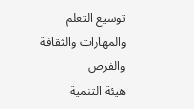توسيع التعلم والمهارات والثقافة والفرص
هيئة التنمية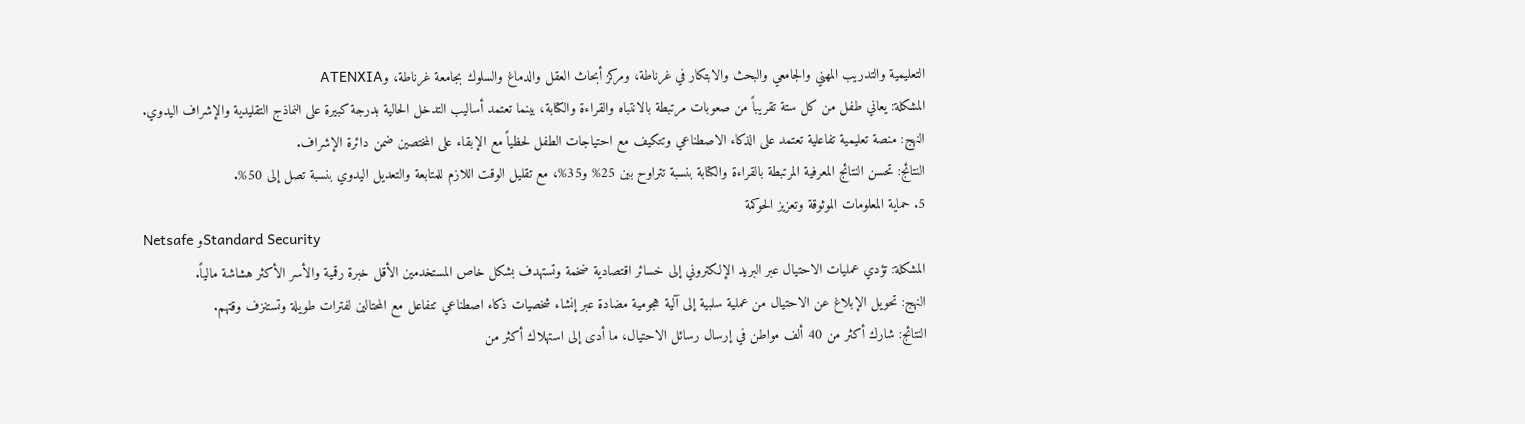التعليمية والتدريب المهني والجامعي والبحث والابتكار في غرناطة، ومركز أبحاث العقل والدماغ والسلوك بجامعة غرناطة، وATENXIA
المشكلة: يعاني طفل من كل ستة تقريباً من صعوبات مرتبطة بالانتباه والقراءة والكتابة، بينما تعتمد أساليب التدخل الحالية بدرجة كبيرة على النماذج التقليدية والإشراف اليدوي.
النهج: منصة تعليمية تفاعلية تعتمد على الذكاء الاصطناعي وتتكيف مع احتياجات الطفل لحظياً مع الإبقاء على المختصين ضمن دائرة الإشراف.
النتائج: تحسن النتائج المعرفية المرتبطة بالقراءة والكتابة بنسبة تتراوح بين 25% و35%، مع تقليل الوقت اللازم للمتابعة والتعديل اليدوي بنسبة تصل إلى 50%.
5. حماية المعلومات الموثوقة وتعزيز الحوكمة
Netsafe وStandard Security
المشكلة: تؤدي عمليات الاحتيال عبر البريد الإلكتروني إلى خسائر اقتصادية ضخمة وتستهدف بشكل خاص المستخدمين الأقل خبرة رقمية والأسر الأكثر هشاشة مالياً.
النهج: تحويل الإبلاغ عن الاحتيال من عملية سلبية إلى آلية هجومية مضادة عبر إنشاء شخصيات ذكاء اصطناعي تتفاعل مع المحتالين لفترات طويلة وتستنزف وقتهم.
النتائج: شارك أكثر من 40 ألف مواطن في إرسال رسائل الاحتيال، ما أدى إلى استهلاك أكثر من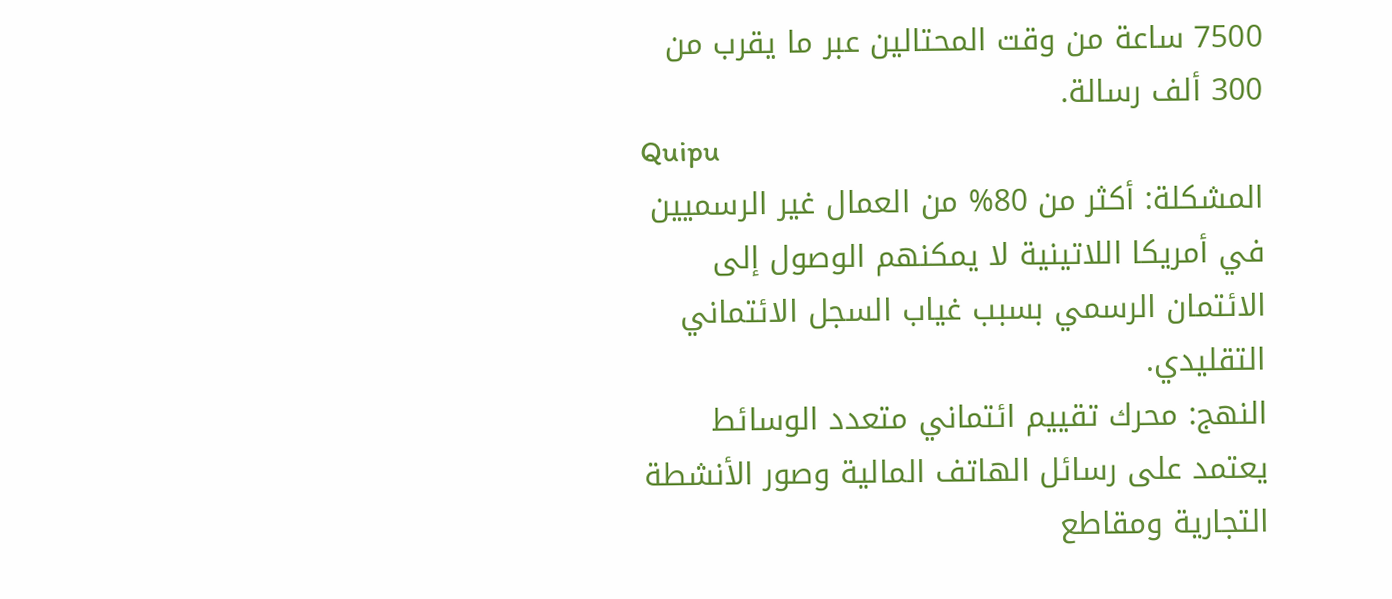7500 ساعة من وقت المحتالين عبر ما يقرب من 300 ألف رسالة.
Quipu
المشكلة: أكثر من 80% من العمال غير الرسميين في أمريكا اللاتينية لا يمكنهم الوصول إلى الائتمان الرسمي بسبب غياب السجل الائتماني التقليدي.
النهج: محرك تقييم ائتماني متعدد الوسائط يعتمد على رسائل الهاتف المالية وصور الأنشطة التجارية ومقاطع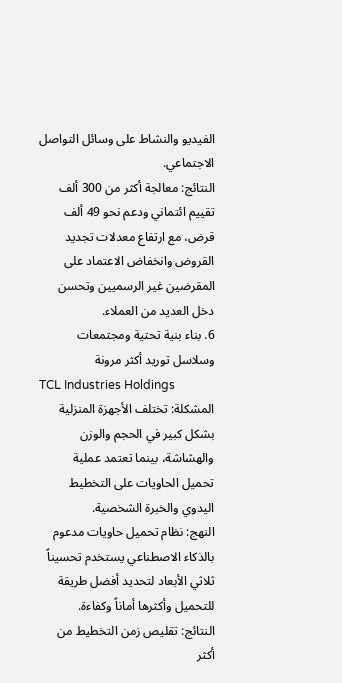الفيديو والنشاط على وسائل التواصل الاجتماعي.
النتائج: معالجة أكثر من 300 ألف تقييم ائتماني ودعم نحو 49 ألف قرض، مع ارتفاع معدلات تجديد القروض وانخفاض الاعتماد على المقرضين غير الرسميين وتحسن دخل العديد من العملاء.
6. بناء بنية تحتية ومجتمعات وسلاسل توريد أكثر مرونة
TCL Industries Holdings
المشكلة: تختلف الأجهزة المنزلية بشكل كبير في الحجم والوزن والهشاشة، بينما تعتمد عملية تحميل الحاويات على التخطيط اليدوي والخبرة الشخصية.
النهج: نظام تحميل حاويات مدعوم بالذكاء الاصطناعي يستخدم تحسيناً ثلاثي الأبعاد لتحديد أفضل طريقة للتحميل وأكثرها أماناً وكفاءة.
النتائج: تقليص زمن التخطيط من أكثر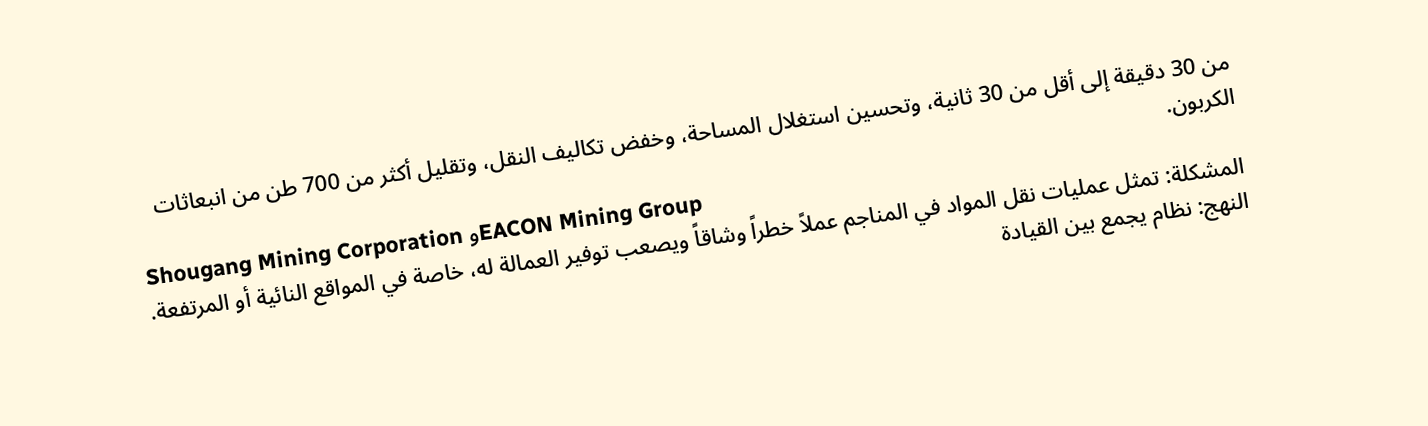من 30 دقيقة إلى أقل من 30 ثانية، وتحسين استغلال المساحة، وخفض تكاليف النقل، وتقليل أكثر من 700 طن من انبعاثات الكربون.
Shougang Mining Corporation وEACON Mining Group
المشكلة: تمثل عمليات نقل المواد في المناجم عملاً خطراً وشاقاً ويصعب توفير العمالة له، خاصة في المواقع النائية أو المرتفعة.
النهج: نظام يجمع بين القيادة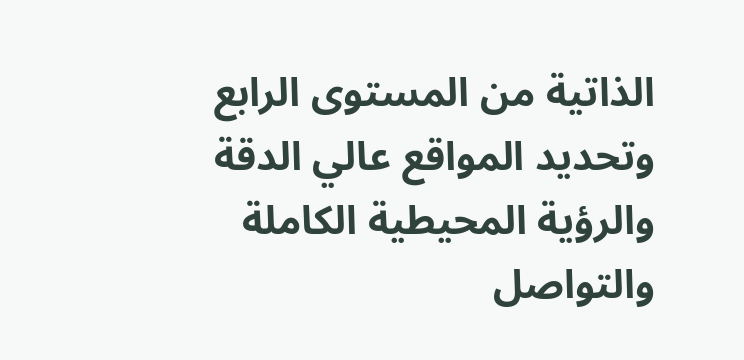الذاتية من المستوى الرابع وتحديد المواقع عالي الدقة والرؤية المحيطية الكاملة والتواصل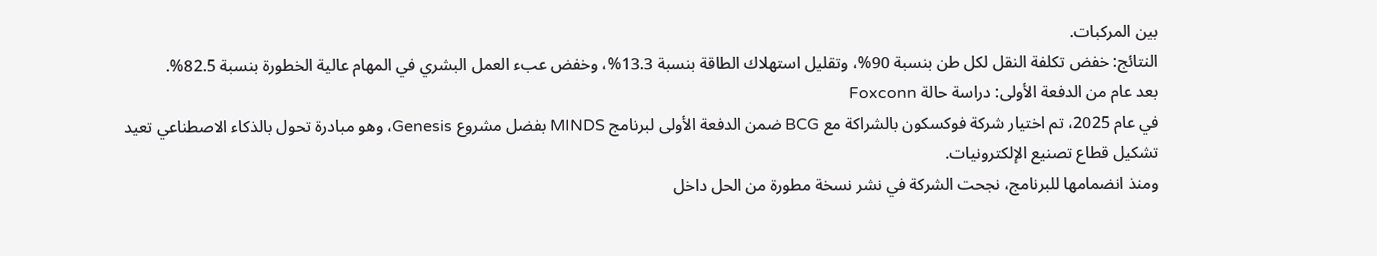بين المركبات.
النتائج: خفض تكلفة النقل لكل طن بنسبة 90%، وتقليل استهلاك الطاقة بنسبة 13.3%، وخفض عبء العمل البشري في المهام عالية الخطورة بنسبة 82.5%.
بعد عام من الدفعة الأولى: دراسة حالة Foxconn
في عام 2025، تم اختيار شركة فوكسكون بالشراكة مع BCG ضمن الدفعة الأولى لبرنامج MINDS بفضل مشروع Genesis، وهو مبادرة تحول بالذكاء الاصطناعي تعيد تشكيل قطاع تصنيع الإلكترونيات.
ومنذ انضمامها للبرنامج، نجحت الشركة في نشر نسخة مطورة من الحل داخل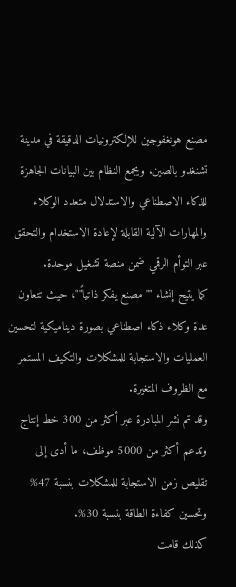مصنع هونغفوجين للإلكترونيات الدقيقة في مدينة تشنغدو بالصين. ويجمع النظام بين البيانات الجاهزة للذكاء الاصطناعي والاستدلال متعدد الوكلاء والمهارات الآلية القابلة لإعادة الاستخدام والتحقق عبر التوأم الرقمي ضمن منصة تشغيل موحدة.
كما يتيح إنشاء ""مصنع يفكر ذاتياً""، حيث تتعاون عدة وكلاء ذكاء اصطناعي بصورة ديناميكية لتحسين العمليات والاستجابة للمشكلات والتكيف المستمر مع الظروف المتغيرة.
وقد تم نشر المبادرة عبر أكثر من 300 خط إنتاج وتدعم أكثر من 5000 موظف، ما أدى إلى تقليص زمن الاستجابة للمشكلات بنسبة 47% وتحسين كفاءة الطاقة بنسبة 30%.
كذلك قامت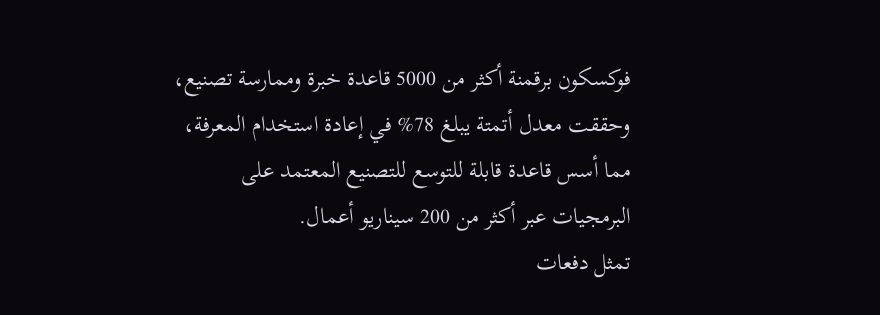فوكسكون برقمنة أكثر من 5000 قاعدة خبرة وممارسة تصنيع، وحققت معدل أتمتة يبلغ 78% في إعادة استخدام المعرفة، مما أسس قاعدة قابلة للتوسع للتصنيع المعتمد على البرمجيات عبر أكثر من 200 سيناريو أعمال.
تمثل دفعات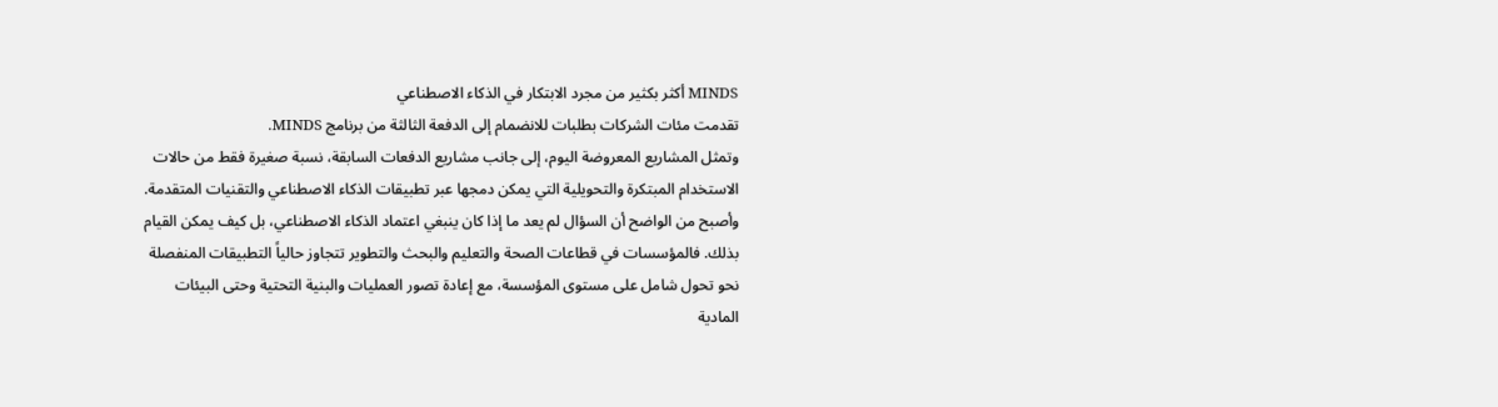MINDS أكثر بكثير من مجرد الابتكار في الذكاء الاصطناعي
تقدمت مئات الشركات بطلبات للانضمام إلى الدفعة الثالثة من برنامج MINDS.
وتمثل المشاريع المعروضة اليوم، إلى جانب مشاريع الدفعات السابقة، نسبة صغيرة فقط من حالات الاستخدام المبتكرة والتحويلية التي يمكن دمجها عبر تطبيقات الذكاء الاصطناعي والتقنيات المتقدمة.
وأصبح من الواضح أن السؤال لم يعد ما إذا كان ينبغي اعتماد الذكاء الاصطناعي، بل كيف يمكن القيام بذلك. فالمؤسسات في قطاعات الصحة والتعليم والبحث والتطوير تتجاوز حالياً التطبيقات المنفصلة نحو تحول شامل على مستوى المؤسسة، مع إعادة تصور العمليات والبنية التحتية وحتى البيئات المادية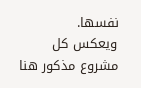نفسها.
ويعكس كل مشروع مذكور هنا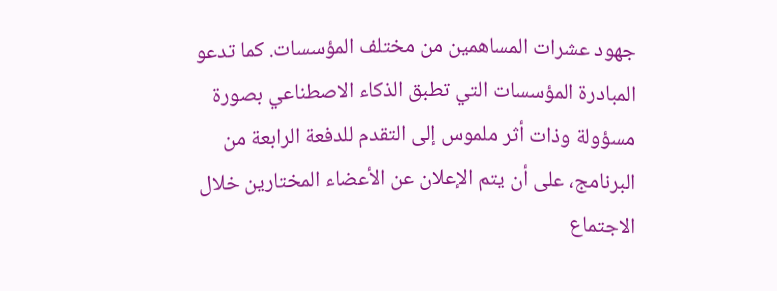جهود عشرات المساهمين من مختلف المؤسسات. كما تدعو المبادرة المؤسسات التي تطبق الذكاء الاصطناعي بصورة مسؤولة وذات أثر ملموس إلى التقدم للدفعة الرابعة من البرنامج، على أن يتم الإعلان عن الأعضاء المختارين خلال الاجتماع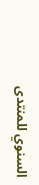السنوي للمنتدى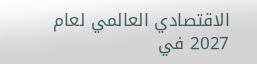الاقتصادي العالمي لعام 2027 في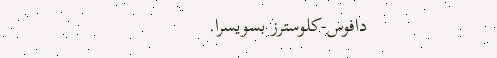دافوس-كلوسترز بسويسرا.